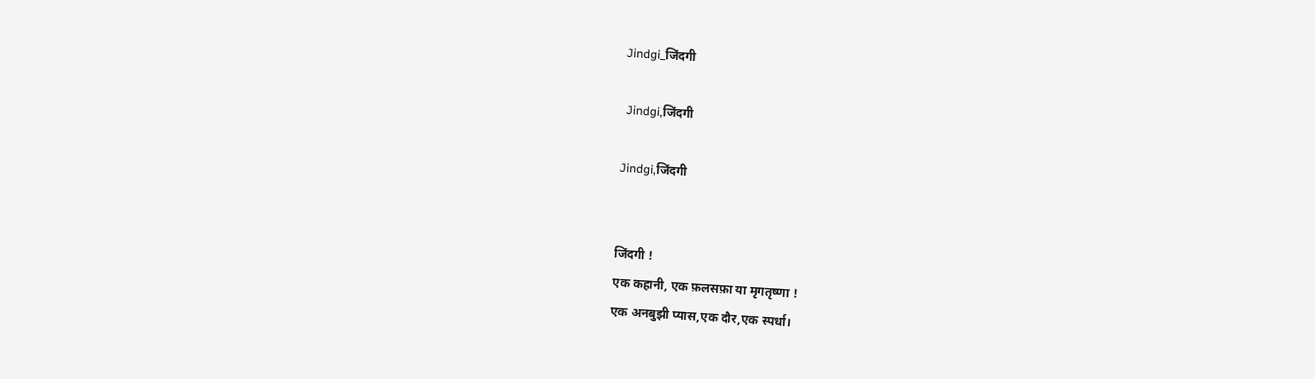Jindgi_जिंदगी

 Jindgi,जिंदगी

Jindgi,जिंदगी


जिंदगी !
एक कहानी, एक फ़लसफ़ा या मृगतृष्णा !
एक अनबुझी प्यास,एक दौर,एक स्पर्धा।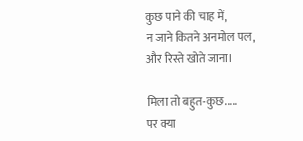कुछ पाने की चाह में,
न जाने कितने अनमोल पल,
और रिस्ते खोते जाना।

मिला तो बहुत-कुछ.....
पर क्या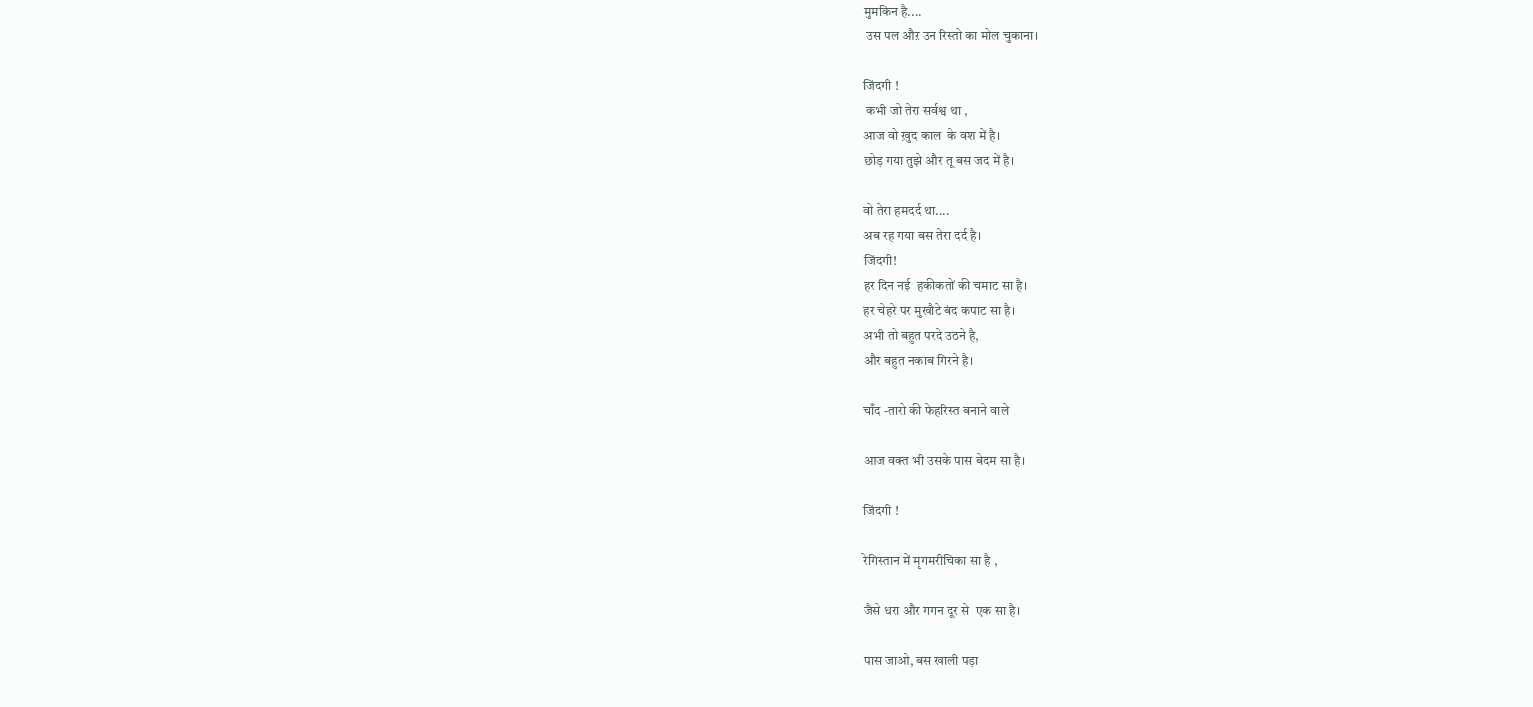मुमकिन है....
 उस पल औऱ उन रिस्तो का मोल चुकाना।

जिंदगी !
 कभी जो तेरा सर्वश्व था ,
आज वो ख़ुद काल  के वश में है।
छोड़ गया तुझे और तू बस जद में है।

वो तेरा हमदर्द था....
अब रह गया बस तेरा दर्द है।
जिंदगी!
हर दिन नई  हकीकतों की चमाट सा है।
हर चेहरे पर मुखौटे बंद कपाट सा है।
अभी तो बहुत परदे उठने है,
और बहुत नकाब गिरने है।

चाँद -तारो की फेहरिस्त बनाने वाले

आज वक्त भी उसके पास बेदम सा है।

जिंदगी !

रेगिस्तान में मृगमरीचिका सा है ,

जैसे धरा और गगन दूर से  एक सा है।

पास जाओ, बस खाली पड़ा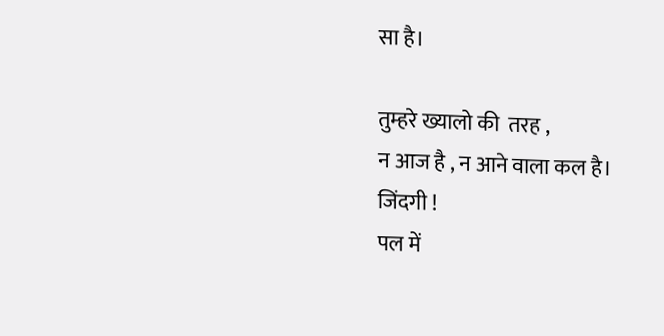सा है।

तुम्हरे ख्यालो की  तरह ,
न आज है , न आने वाला कल है।
जिंदगी !
पल में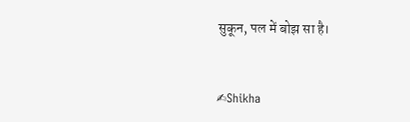सुकून, पल में बोझ सा है।


✍Shikha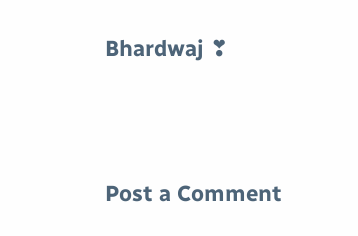Bhardwaj ❣





Post a Comment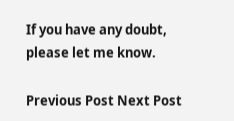If you have any doubt, please let me know.

Previous Post Next Post